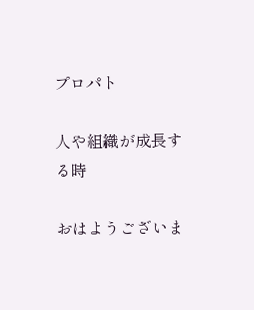プロパト

人や組織が成長する時

おはようございま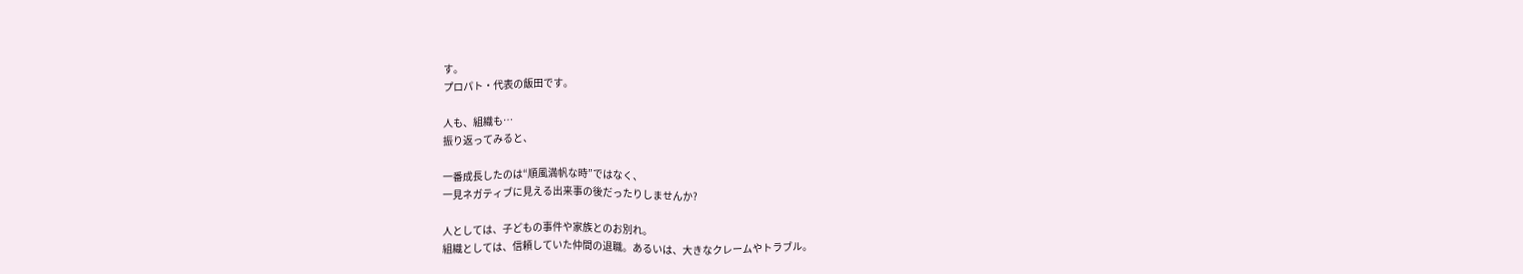す。
プロパト・代表の飯田です。

人も、組織も…
振り返ってみると、

一番成長したのは“順風満帆な時”ではなく、
一見ネガティブに見える出来事の後だったりしませんか?

人としては、子どもの事件や家族とのお別れ。
組織としては、信頼していた仲間の退職。あるいは、大きなクレームやトラブル。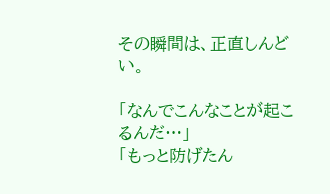その瞬間は、正直しんどい。

「なんでこんなことが起こるんだ…」
「もっと防げたん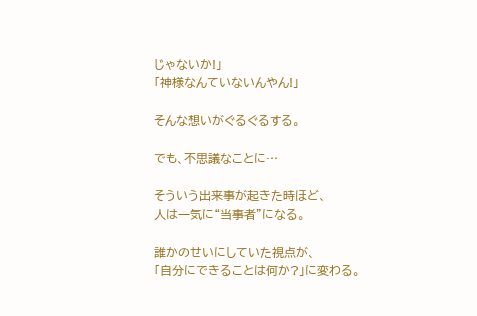じゃないか!」
「神様なんていないんやん!」

そんな想いがぐるぐるする。

でも、不思議なことに…

そういう出来事が起きた時ほど、
人は一気に“当事者”になる。

誰かのせいにしていた視点が、
「自分にできることは何か?」に変わる。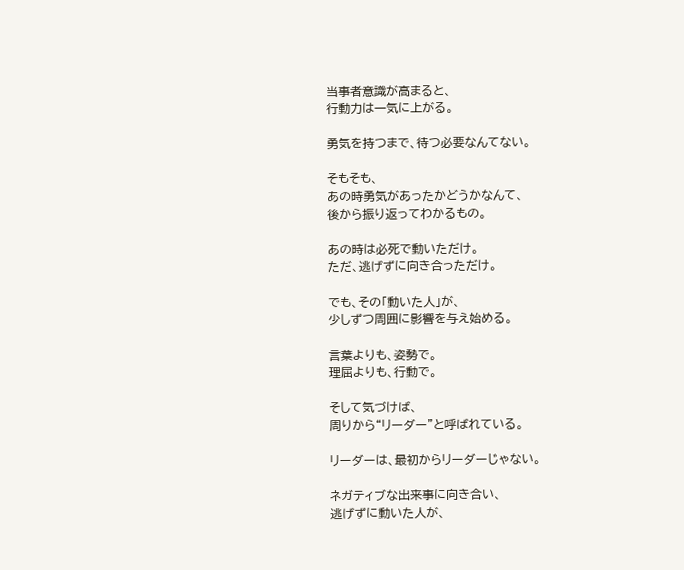当事者意識が高まると、
行動力は一気に上がる。

勇気を持つまで、待つ必要なんてない。

そもそも、
あの時勇気があったかどうかなんて、
後から振り返ってわかるもの。

あの時は必死で動いただけ。
ただ、逃げずに向き合っただけ。

でも、その「動いた人」が、
少しずつ周囲に影響を与え始める。

言葉よりも、姿勢で。
理屈よりも、行動で。

そして気づけば、
周りから“リーダー”と呼ばれている。

リーダーは、最初からリーダーじゃない。

ネガティブな出来事に向き合い、
逃げずに動いた人が、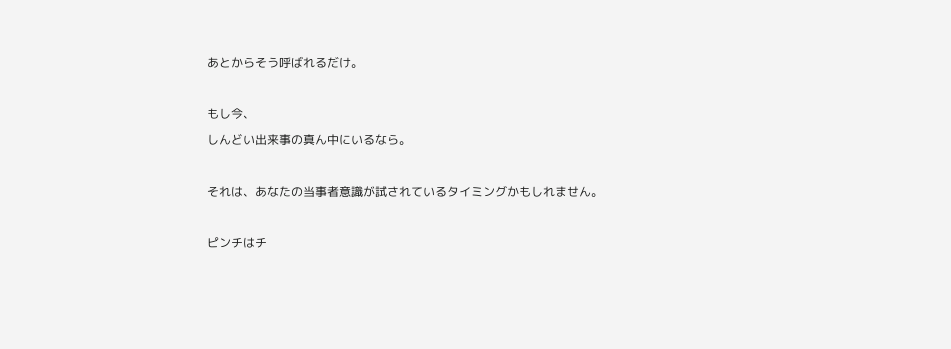あとからそう呼ばれるだけ。

もし今、
しんどい出来事の真ん中にいるなら。

それは、あなたの当事者意識が試されているタイミングかもしれません。

ピンチはチ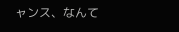ャンス、なんて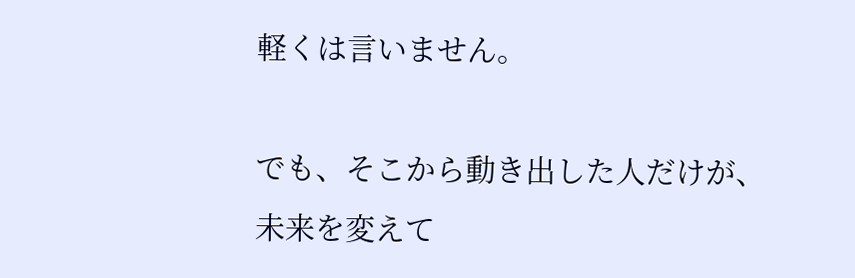軽くは言いません。

でも、そこから動き出した人だけが、
未来を変えて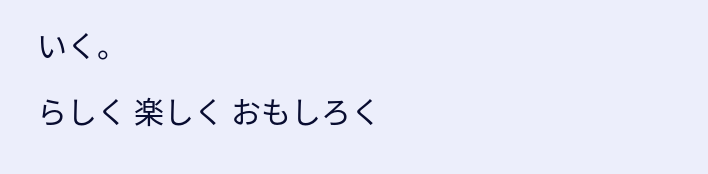いく。

らしく 楽しく おもしろく